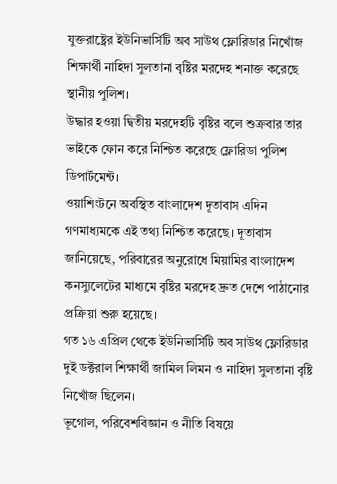যুক্তরাষ্ট্রের ইউনিভার্সিটি অব সাউথ ফ্লোরিডার নিখোঁজ শিক্ষার্থী নাহিদা সুলতানা বৃষ্টির মরদেহ শনাক্ত করেছে স্থানীয় পুলিশ।
উদ্ধার হওয়া দ্বিতীয় মরদেহটি বৃষ্টির বলে শুক্রবার তার ভাইকে ফোন করে নিশ্চিত করেছে ফ্লোরিডা পুলিশ ডিপার্টমেন্ট।
ওয়াশিংটনে অবস্থিত বাংলাদেশ দূতাবাস এদিন গণমাধ্যমকে এই তথ্য নিশ্চিত করেছে। দূতাবাস জানিয়েছে, পরিবারের অনুরোধে মিয়ামির বাংলাদেশ কনস্যুলেটের মাধ্যমে বৃষ্টির মরদেহ দ্রুত দেশে পাঠানোর প্রক্রিয়া শুরু হয়েছে।
গত ১৬ এপ্রিল থেকে ইউনিভার্সিটি অব সাউথ ফ্লোরিডার দুই ডক্টরাল শিক্ষার্থী জামিল লিমন ও নাহিদা সুলতানা বৃষ্টি নিখোঁজ ছিলেন।
ভূগোল, পরিবেশবিজ্ঞান ও নীতি বিষয়ে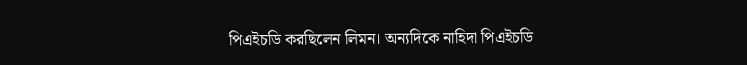পিএইচডি করছিলেন লিমন। অন্যদিকে নাহিদা পিএইচডি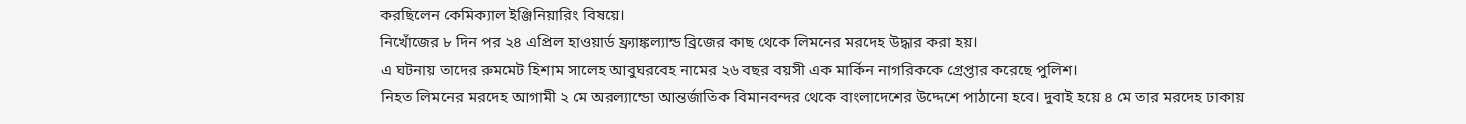করছিলেন কেমিক্যাল ইঞ্জিনিয়ারিং বিষয়ে।
নিখোঁজের ৮ দিন পর ২৪ এপ্রিল হাওয়ার্ড ফ্র্যাঙ্কল্যান্ড ব্রিজের কাছ থেকে লিমনের মরদেহ উদ্ধার করা হয়।
এ ঘটনায় তাদের রুমমেট হিশাম সালেহ আবুঘরবেহ নামের ২৬ বছর বয়সী এক মার্কিন নাগরিককে গ্রেপ্তার করেছে পুলিশ।
নিহত লিমনের মরদেহ আগামী ২ মে অরল্যান্ডো আন্তর্জাতিক বিমানবন্দর থেকে বাংলাদেশের উদ্দেশে পাঠানো হবে। দুবাই হয়ে ৪ মে তার মরদেহ ঢাকায়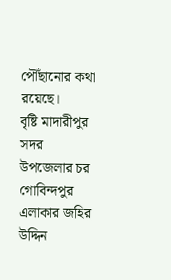পৌঁছানোর কথা রয়েছে।
বৃষ্টি মাদারীপুর সদর উপজেলার চর গোবিন্দপুর এলাকার জহির উদ্দিন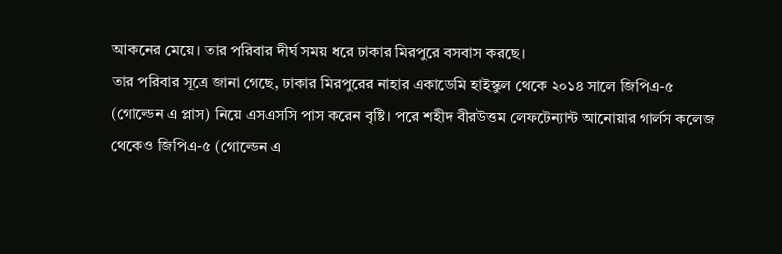আকনের মেয়ে। তার পরিবার দীর্ঘ সময় ধরে ঢাকার মিরপুরে বসবাস করছে।
তার পরিবার সূত্রে জানা গেছে, ঢাকার মিরপুরের নাহার একাডেমি হাইস্কুল থেকে ২০১৪ সালে জিপিএ-৫ (গোল্ডেন এ প্লাস) নিয়ে এসএসসি পাস করেন বৃষ্টি। পরে শহীদ বীরউত্তম লেফটেন্যান্ট আনোয়ার গার্লস কলেজ থেকেও জিপিএ-৫ (গোল্ডেন এ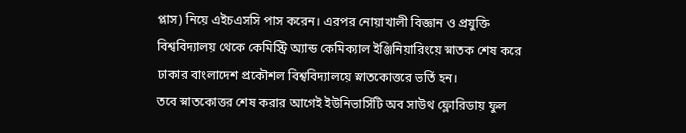প্লাস) নিয়ে এইচএসসি পাস করেন। এরপর নোয়াখালী বিজ্ঞান ও প্রযুক্তি বিশ্ববিদ্যালয় থেকে কেমিস্ট্রি অ্যান্ড কেমিক্যাল ইঞ্জিনিয়ারিংয়ে স্নাতক শেষ করে ঢাকার বাংলাদেশ প্রকৌশল বিশ্ববিদ্যালয়ে স্নাতকোত্তরে ভর্তি হন।
তবে স্নাতকোত্তর শেষ করার আগেই ইউনিভার্সিটি অব সাউথ ফ্লোরিডায় ফুল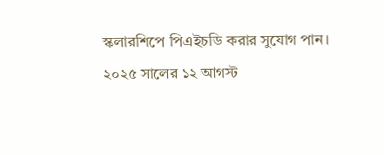স্কলারশিপে পিএইচডি করার সুযোগ পান। ২০২৫ সালের ১২ আগস্ট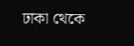ঢাকা থেকে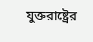যুক্তরাষ্ট্রের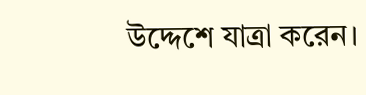উদ্দেশে যাত্রা করেন।